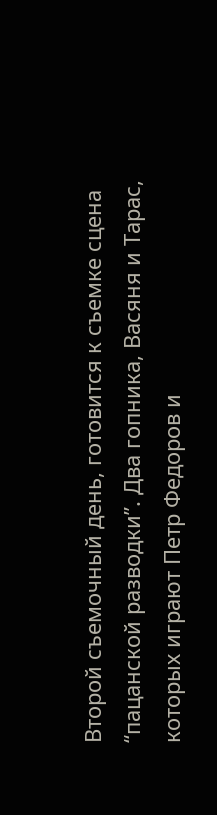Второй съемочный день, готовится к съемке сцена “пацанской разводки”. Два гопника, Васяня и Тарас, которых играют Петр Федоров и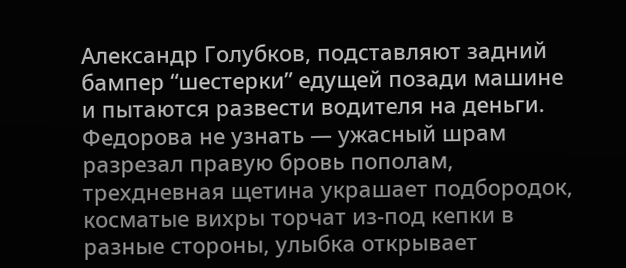Александр Голубков, подставляют задний бампер “шестерки” едущей позади машине и пытаются развести водителя на деньги. Федорова не узнать — ужасный шрам разрезал правую бровь пополам, трехдневная щетина украшает подбородок, косматые вихры торчат из-под кепки в разные стороны, улыбка открывает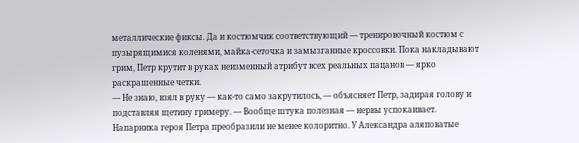металлические фиксы. Да и костюмчик соответствующий — тренировочный костюм с пузырящимися коленями, майка-сеточка и замызганные кроссовки. Пока накладывают грим, Петр крутит в руках неизменный атрибут всех реальных пацанов — ярко раскрашенные четки.
— Не знаю, взял в руку — как-то само закрутилось, — объясняет Петр, задирая голову и подставляя щетину гримеру. — Вообще штука полезная — нервы успокаивает.
Напарника героя Петра преобразили не менее колоритно. У Александра аляповатые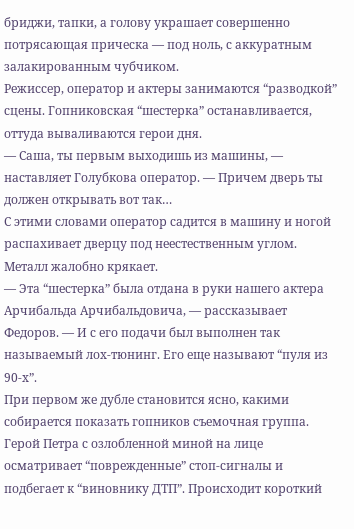бриджи, тапки, а голову украшает совершенно потрясающая прическа — под ноль, с аккуратным залакированным чубчиком.
Режиссер, оператор и актеры занимаются “разводкой” сцены. Гопниковская “шестерка” останавливается, оттуда вываливаются герои дня.
— Саша, ты первым выходишь из машины, — наставляет Голубкова оператор. — Причем дверь ты должен открывать вот так…
С этими словами оператор садится в машину и ногой распахивает дверцу под неестественным углом. Металл жалобно крякает.
— Эта “шестерка” была отдана в руки нашего актера Арчибальда Арчибальдовича, — рассказывает Федоров. — И с его подачи был выполнен так называемый лох-тюнинг. Его еще называют “пуля из 90-х”.
При первом же дубле становится ясно, какими собирается показать гопников съемочная группа. Герой Петра с озлобленной миной на лице осматривает “поврежденные” стоп-сигналы и подбегает к “виновнику ДТП”. Происходит короткий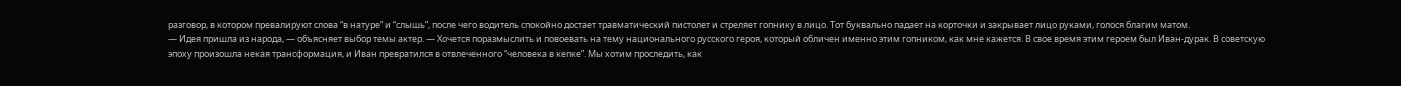разговор, в котором превалируют слова “в натуре” и “слышь”, после чего водитель спокойно достает травматический пистолет и стреляет гопнику в лицо. Тот буквально падает на корточки и закрывает лицо руками, голося благим матом.
— Идея пришла из народа, — объясняет выбор темы актер. — Хочется поразмыслить и повоевать на тему национального русского героя, который обличен именно этим гопником, как мне кажется. В свое время этим героем был Иван-дурак. В советскую эпоху произошла некая трансформация, и Иван превратился в отвлеченного “человека в кепке”. Мы хотим проследить, как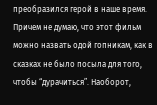преобразился герой в наше время. Причем не думаю, что этот фильм можно назвать одой гопникам, как в сказках не было посыла для того, чтобы “дурачиться”. Наоборот,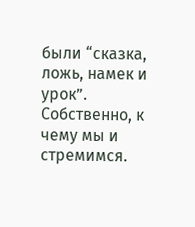были “сказка, ложь, намек и урок”. Собственно, к чему мы и стремимся.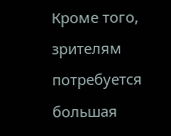Кроме того, зрителям потребуется большая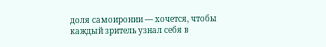доля самоиронии — хочется, чтобы каждый зритель узнал себя в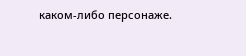каком-либо персонаже.